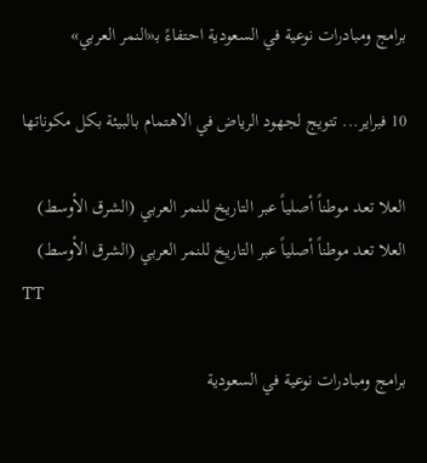برامج ومبادرات نوعية في السعودية احتفاءً بـ«النمر العربي»

10 فبراير... تتويج لجهود الرياض في الاهتمام بالبيئة بكل مكوناتها

العلا تعد موطناً أصلياً عبر التاريخ للنمر العربي (الشرق الأوسط)
العلا تعد موطناً أصلياً عبر التاريخ للنمر العربي (الشرق الأوسط)
TT

برامج ومبادرات نوعية في السعودية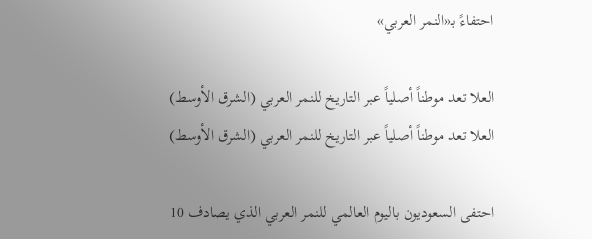احتفاءً بـ«النمر العربي»

العلا تعد موطناً أصلياً عبر التاريخ للنمر العربي (الشرق الأوسط)
العلا تعد موطناً أصلياً عبر التاريخ للنمر العربي (الشرق الأوسط)

احتفى السعوديون باليوم العالمي للنمر العربي الذي يصادف 10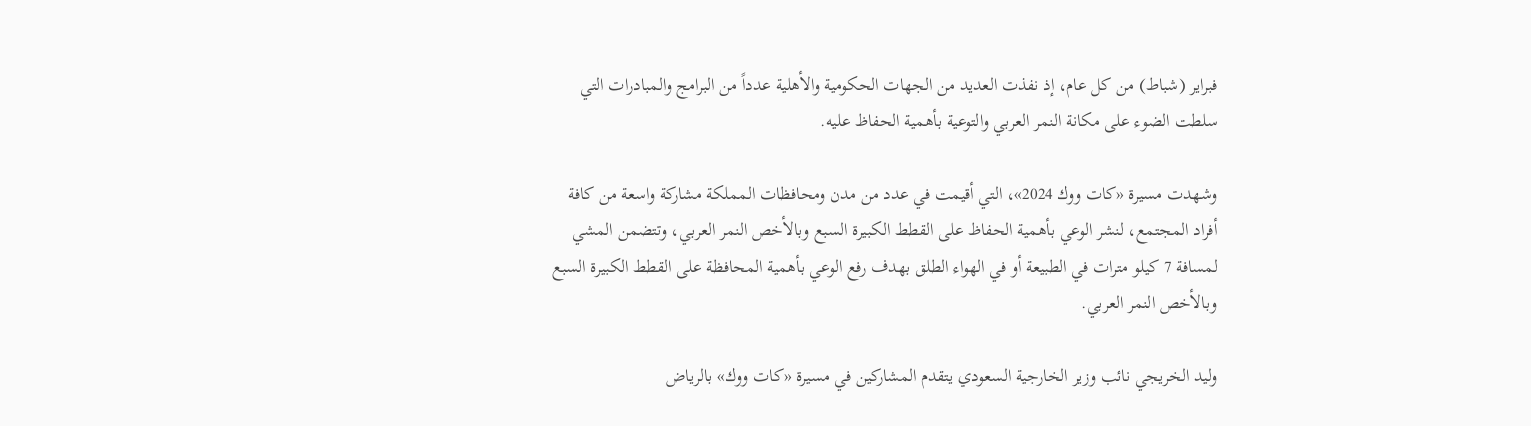فبراير (شباط) من كل عام، إذ نفذت العديد من الجهات الحكومية والأهلية عدداً من البرامج والمبادرات التي سلطت الضوء على مكانة النمر العربي والتوعية بأهمية الحفاظ عليه.

وشهدت مسيرة «كات ووك 2024»، التي أقيمت في عدد من مدن ومحافظات المملكة مشاركة واسعة من كافة أفراد المجتمع، لنشر الوعي بأهمية الحفاظ على القطط الكبيرة السبع وبالأخص النمر العربي، وتتضمن المشي لمسافة 7 كيلو مترات في الطبيعة أو في الهواء الطلق بهدف رفع الوعي بأهمية المحافظة على القطط الكبيرة السبع وبالأخص النمر العربي.

وليد الخريجي نائب وزير الخارجية السعودي يتقدم المشاركين في مسيرة «كات ووك» بالرياض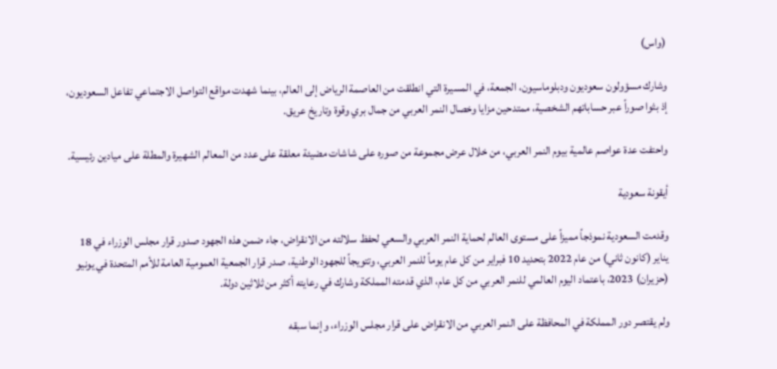(واس)

وشارك مسؤولون سعوديون ودبلوماسيون، الجمعة، في المسيرة التي انطلقت من العاصمة الرياض إلى العالم، بينما شهدت مواقع التواصل الاجتماعي تفاعل السعوديون، إذ بثوا صوراً عبر حساباتهم الشخصية، ممتدحين مزايا وخصال النمر العربي من جمال بري وقوة وتاريخ عريق.

واحتفت عدة عواصم عالمية بيوم النمر العربي، من خلال عرض مجموعة من صوره على شاشات مضيئة معلقة على عدد من المعالم الشهيرة والمطلة على ميادين رئيسية.

أيقونة سعودية

وقدمت السعودية نموذجاً مميزاً على مستوى العالم لحماية النمر العربي والسعي لحفظ سلالته من الانقراض، جاء ضمن هذه الجهود صدور قرار مجلس الوزراء في 18 يناير (كانون ثاني) من عام 2022 بتحديد 10 فبراير من كل عام يوماً للنمر العربي، وتتويجاً للجهود الوطنية، صدر قرار الجمعية العمومية العامة للأمم المتحدة في يونيو (حزيران) 2023، باعتماد اليوم العالمي للنمر العربي من كل عام، الذي قدمته المملكة وشارك في رعايته أكثر من ثلاثين دولة.

ولم يقتصر دور المملكة في المحافظة على النمر العربي من الانقراض على قرار مجلس الوزراء، وإنما سبقه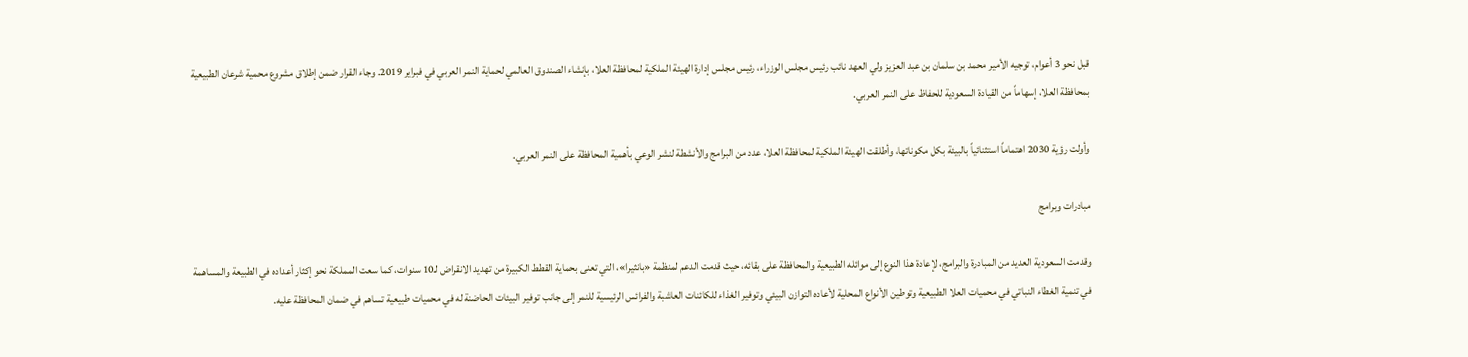قبل نحو 3 أعوام، توجيه الأمير محمد بن سلمان بن عبد العزيز ولي العهد نائب رئيس مجلس الوزراء، رئيس مجلس إدارة الهيئة الملكية لمحافظة العلا، بإنشاء الصندوق العالمي لحماية النمر العربي في فبراير 2019. وجاء القرار ضمن إطلاق مشروع محمية شرعان الطبيعية بمحافظة العلا، إسهاماً من القيادة السعودية للحفاظ على النمر العربي.

وأولت رؤية 2030 اهتماماً استثنائياً بالبيئة بكل مكوناتها، وأطلقت الهيئة الملكية لمحافظة العلا، عدد من البرامج والأنشطة لنشر الوعي بأهمية المحافظة على النمر العربي.

مبادرات وبرامج

وقدمت السعودية العديد من المبادرة والبرامج، لإعادة هذا النوع إلى موائله الطبيعية والمحافظة على بقائه، حيث قدمت الدعم لمنظمة «بانثيرا»، التي تعنى بحماية القطط الكبيرة من تهديد الانقراض لـ10 سنوات، كما سعت المملكة نحو إكثار أعداده في الطبيعة والمساهمة في تنمية الغطاء النباتي في محميات العلا الطبيعية وتوطين الأنواع المحلية لأعاده التوازن البيئي وتوفير الغذاء للكائنات العاشبة والفرائس الرئيسية للنمر إلى جانب توفير البيئات الحاضنة له في محميات طبيعية تساهم في ضمان المحافظة عليه.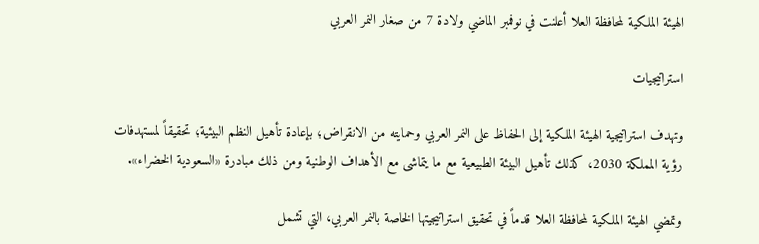الهيئة الملكية لمحافظة العلا أعلنت في نوفمبر الماضي ولادة 7 من صغار النمر العربي

استراتيجيات

وتهدف استراتيجية الهيئة الملكية إلى الحفاظ على النمر العربي وحمايته من الانقراض؛ بإعادة تأهيل النظم البيئية؛ تحقيقاً لمستهدفات رؤية المملكة 2030، كذلك تأهيل البيئة الطبيعية مع ما يتماشى مع الأهداف الوطنية ومن ذلك مبادرة «السعودية الخضراء».

وتمضي الهيئة الملكية لمحافظة العلا قدماً في تحقيق استراتيجيتها الخاصة بالنمر العربي، التي تشمل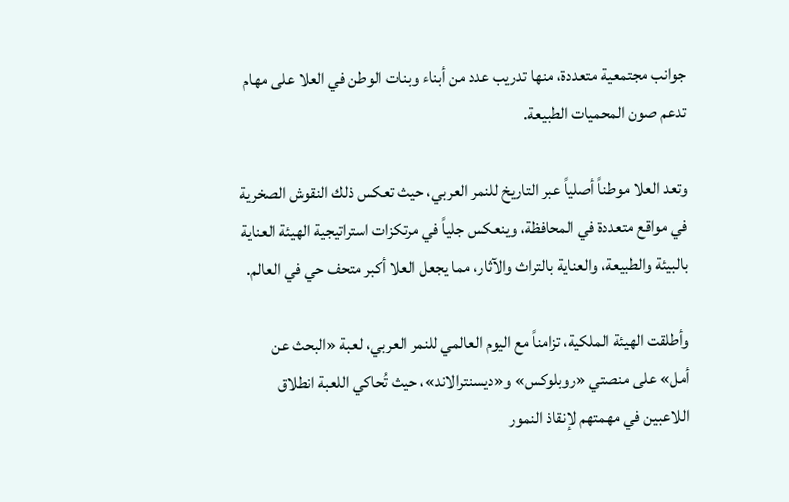جوانب مجتمعية متعددة، منها تدريب عدد من أبناء وبنات الوطن في العلا على مهام تدعم صون المحميات الطبيعة.

وتعد العلا موطناً أصلياً عبر التاريخ للنمر العربي، حيث تعكس ذلك النقوش الصخرية في مواقع متعددة في المحافظة، وينعكس جلياً في مرتكزات استراتيجية الهيئة العناية بالبيئة والطبيعة، والعناية بالتراث والآثار، مما يجعل العلا أكبر متحف حي في العالم.

وأطلقت الهيئة الملكية، تزامناً مع اليوم العالمي للنمر العربي، لعبة «البحث عن أمل» على منصتي «روبلوكس» و«ديسنترالاند»، حيث تُحاكي اللعبة انطلاق اللاعبين في مهمتهم لإنقاذ النمور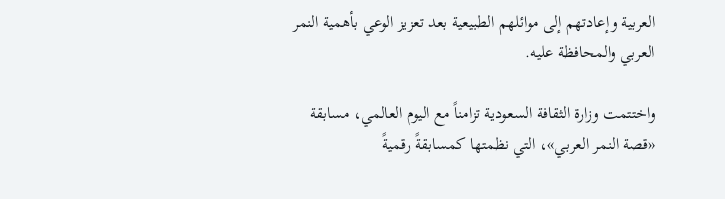العربية وإعادتهم إلى موائلهم الطبيعية بعد تعزيز الوعي بأهمية النمر العربي والمحافظة عليه.

واختتمت وزارة الثقافة السعودية تزامناً مع اليوم العالمي، مسابقة «قصة النمر العربي»، التي نظمتها كمسابقةً رقميةً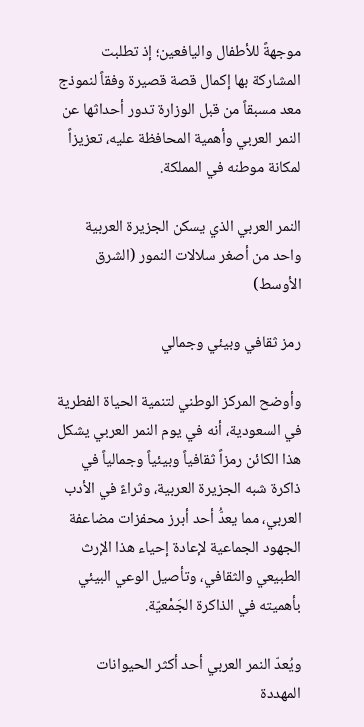موجهةً للأطفال واليافعين؛ إذ تطلبت المشاركة بها إكمال قصة قصيرة وفقاً لنموذج معد مسبقاً من قبل الوزارة تدور أحداثها عن النمر العربي وأهمية المحافظة عليه، تعزيزاً لمكانة موطنه في المملكة.

النمر العربي الذي يسكن الجزيرة العربية واحد من أصغر سلالات النمور (الشرق الأوسط)

رمز ثقافي وبيئي وجمالي

وأوضح المركز الوطني لتنمية الحياة الفطرية في السعودية، أنه في يوم النمر العربي يشكل هذا الكائن رمزاً ثقافياً وبيئياً وجمالياً في ذاكرة شبه الجزيرة العربية، وثراءً في الأدب العربي، مما يعدُّ أحد أبرز محفزات مضاعفة الجهود الجماعية لإعادة إحياء هذا الإرث الطبيعي والثقافي، وتأصيل الوعي البيئي بأهميته في الذاكرة الجَمْعيّة.

ويُعدّ النمر العربي أحد أكثر الحيوانات المهددة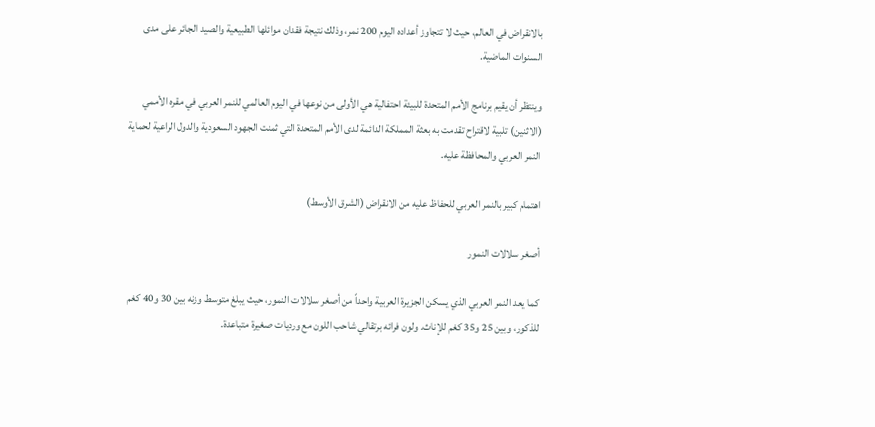بالانقراض في العالم، حيث لا تتجاوز أعداده اليوم 200 نمر، وذلك نتيجة فقدان موائلها الطبيعية والصيد الجائر على مدى السنوات الماضية.

وينتظر أن يقيم برنامج الأمم المتحدة للبيئة احتفالية هي الأولى من نوعها في اليوم العالمي للنمر العربي في مقره الأممي (الاثنين) تلبية لاقتراح تقدمت به بعثة المملكة الدائمة لدى الأمم المتحدة التي ثمنت الجهود السعودية والدول الراعية لحماية النمر العربي والمحافظة عليه.

اهتمام كبير بالنمر العربي للحفاظ عليه من الانقراض (الشرق الأوسط)

أصغر سلالات النمور

كما يعد النمر العربي الذي يسكن الجزيرة العربية واحداً من أصغر سلالات النمور، حيث يبلغ متوسط وزنه بين 30 و40 كغم للذكور، وبين 25 و35 كغم للإناث. ولون فرائه برتقالي شاحب اللون مع ورديات صغيرة متباعدة.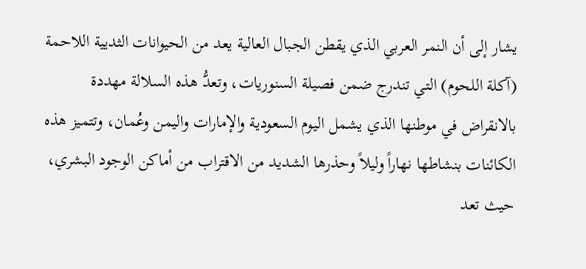يشار إلى أن النمر العربي الذي يقطن الجبال العالية يعد من الحيوانات الثديية اللاحمة (آكلة اللحوم) التي تندرج ضمن فصيلة السنوريات، وتعدُّ هذه السلالة مهددة بالانقراض في موطنها الذي يشمل اليوم السعودية والإمارات واليمن وعُمان، وتتميز هذه الكائنات بنشاطها نهاراً وليلاً وحذرها الشديد من الاقتراب من أماكن الوجود البشري، حيث تعد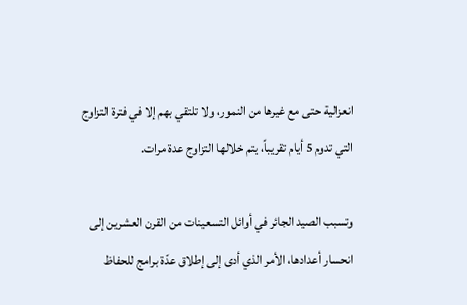انعزالية حتى مع غيرها من النمور، ولا تلتقي بهم إلا في فترة التزاوج التي تدوم 5 أيام تقريباً، يتم خلالها التزاوج عدة مرات.

وتسبب الصيد الجائر في أوائل التسعينات من القرن العشرين إلى انحسار أعدادها، الأمر الذي أدى إلى إطلاق عدّة برامج للحفاظ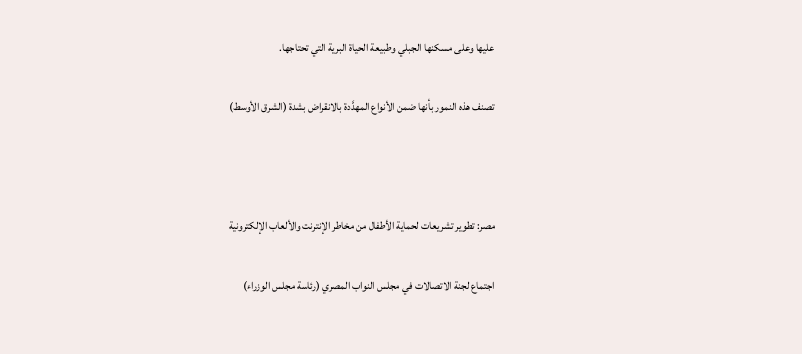عليها وعلى مسكنها الجبلي وطبيعة الحياة البرية التي تحتاجها.

تصنف هذه النمور بأنها ضمن الأنواع المهدَّدة بالانقراض بشدة (الشرق الأوسط)



مصر: تطوير تشريعات لحماية الأطفال من مخاطر الإنترنت والألعاب الإلكترونية

اجتماع لجنة الاتصالات في مجلس النواب المصري (رئاسة مجلس الوزراء)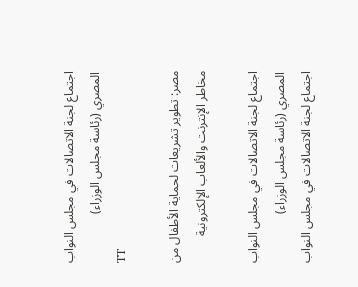اجتماع لجنة الاتصالات في مجلس النواب المصري (رئاسة مجلس الوزراء)
TT

مصر: تطوير تشريعات لحماية الأطفال من مخاطر الإنترنت والألعاب الإلكترونية

اجتماع لجنة الاتصالات في مجلس النواب المصري (رئاسة مجلس الوزراء)
اجتماع لجنة الاتصالات في مجلس النواب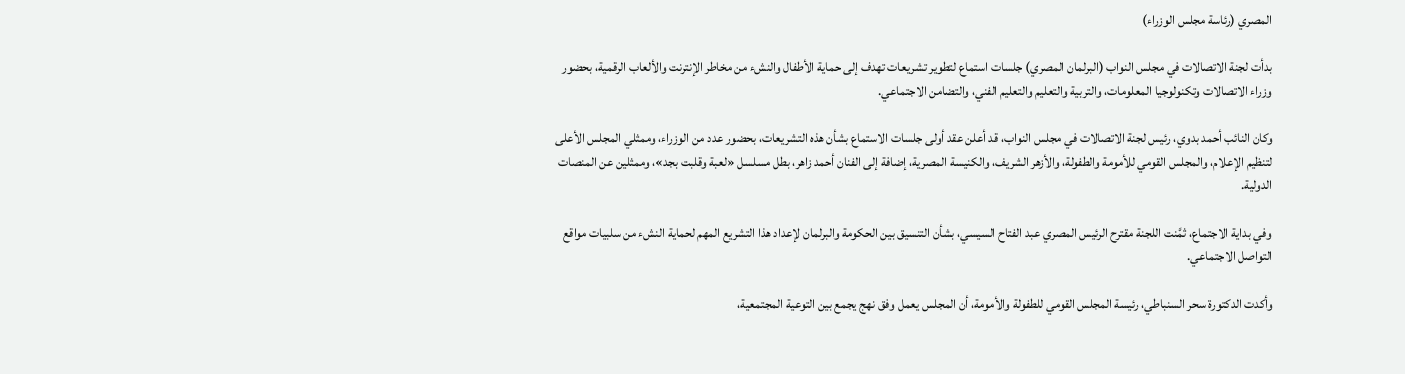المصري (رئاسة مجلس الوزراء)

بدأت لجنة الاتصالات في مجلس النواب (البرلمان المصري) جلسات استماع لتطوير تشريعات تهدف إلى حماية الأطفال والنشء من مخاطر الإنترنت والألعاب الرقمية، بحضور وزراء الاتصالات وتكنولوجيا المعلومات، والتربية والتعليم والتعليم الفني، والتضامن الاجتماعي.

وكان النائب أحمد بدوي، رئيس لجنة الاتصالات في مجلس النواب، قد أعلن عقد أولى جلسات الاستماع بشأن هذه التشريعات، بحضور عدد من الوزراء، وممثلي المجلس الأعلى لتنظيم الإعلام، والمجلس القومي للأمومة والطفولة، والأزهر الشريف، والكنيسة المصرية، إضافة إلى الفنان أحمد زاهر، بطل مسلسل «لعبة وقلبت بجد»، وممثلين عن المنصات الدولية.

وفي بداية الاجتماع، ثمَّنت اللجنة مقترح الرئيس المصري عبد الفتاح السيسي، بشأن التنسيق بين الحكومة والبرلمان لإعداد هذا التشريع المهم لحماية النشء من سلبيات مواقع التواصل الاجتماعي.

وأكدت الدكتورة سحر السنباطي، رئيسة المجلس القومي للطفولة والأمومة، أن المجلس يعمل وفق نهج يجمع بين التوعية المجتمعية،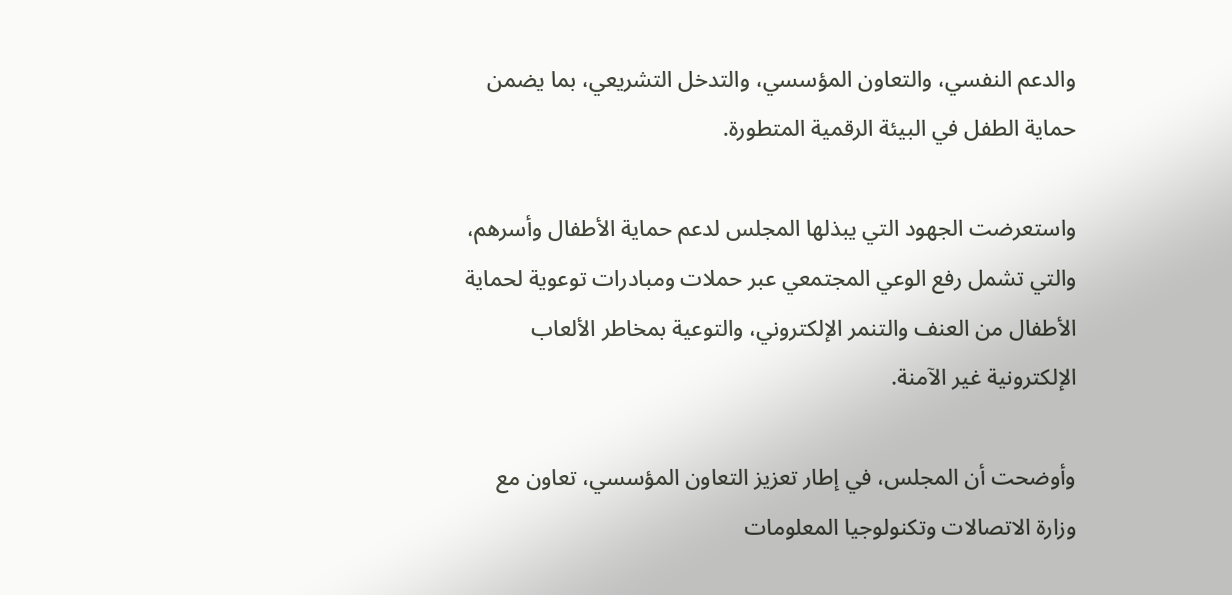والدعم النفسي، والتعاون المؤسسي، والتدخل التشريعي، بما يضمن حماية الطفل في البيئة الرقمية المتطورة.

واستعرضت الجهود التي يبذلها المجلس لدعم حماية الأطفال وأسرهم، والتي تشمل رفع الوعي المجتمعي عبر حملات ومبادرات توعوية لحماية الأطفال من العنف والتنمر الإلكتروني، والتوعية بمخاطر الألعاب الإلكترونية غير الآمنة.

وأوضحت أن المجلس، في إطار تعزيز التعاون المؤسسي، تعاون مع وزارة الاتصالات وتكنولوجيا المعلومات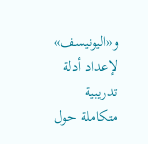و«اليونيسف» لإعداد أدلة تدريبية متكاملة حول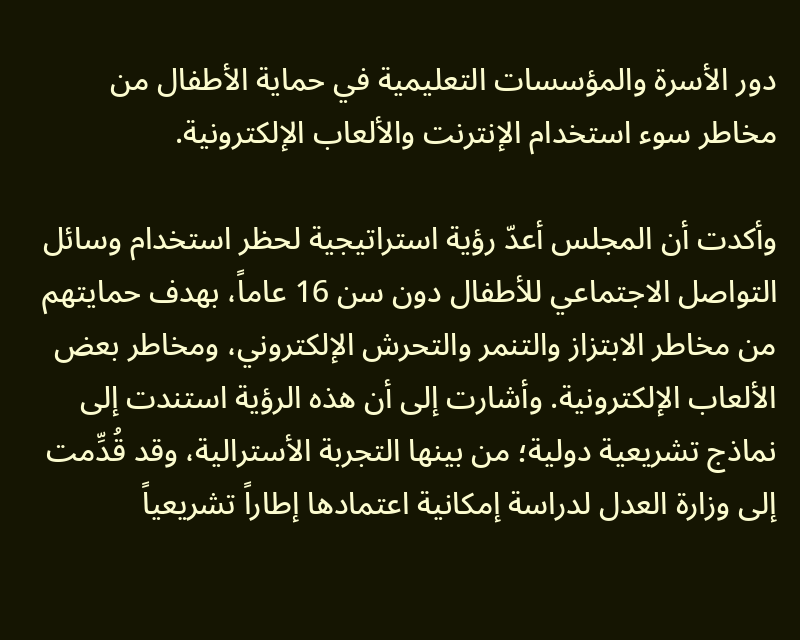دور الأسرة والمؤسسات التعليمية في حماية الأطفال من مخاطر سوء استخدام الإنترنت والألعاب الإلكترونية.

وأكدت أن المجلس أعدّ رؤية استراتيجية لحظر استخدام وسائل التواصل الاجتماعي للأطفال دون سن 16 عاماً، بهدف حمايتهم من مخاطر الابتزاز والتنمر والتحرش الإلكتروني، ومخاطر بعض الألعاب الإلكترونية. وأشارت إلى أن هذه الرؤية استندت إلى نماذج تشريعية دولية؛ من بينها التجربة الأسترالية، وقد قُدِّمت إلى وزارة العدل لدراسة إمكانية اعتمادها إطاراً تشريعياً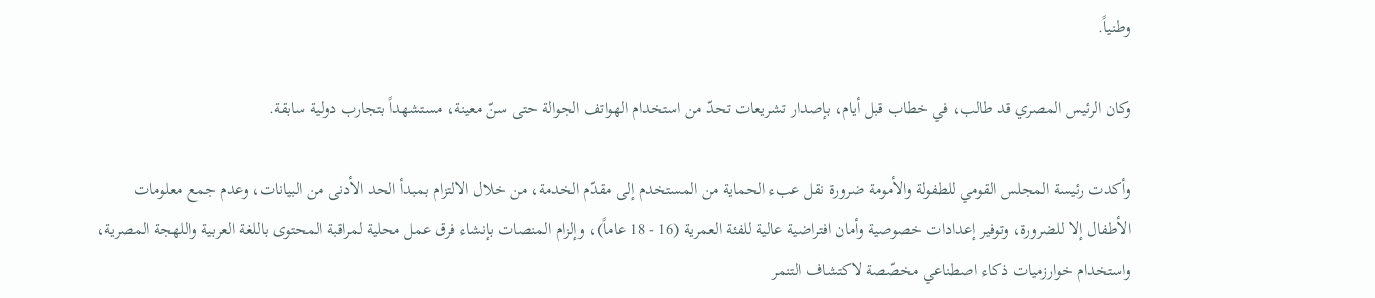وطنياً.

وكان الرئيس المصري قد طالب، في خطاب قبل أيام، بإصدار تشريعات تحدّ من استخدام الهواتف الجوالة حتى سنّ معينة، مستشهداً بتجارب دولية سابقة.

وأكدت رئيسة المجلس القومي للطفولة والأمومة ضرورة نقل عبء الحماية من المستخدم إلى مقدّم الخدمة، من خلال الالتزام بمبدأ الحد الأدنى من البيانات، وعدم جمع معلومات الأطفال إلا للضرورة، وتوفير إعدادات خصوصية وأمان افتراضية عالية للفئة العمرية (16 - 18 عاماً)، وإلزام المنصات بإنشاء فرق عمل محلية لمراقبة المحتوى باللغة العربية واللهجة المصرية، واستخدام خوارزميات ذكاء اصطناعي مخصّصة لاكتشاف التنمر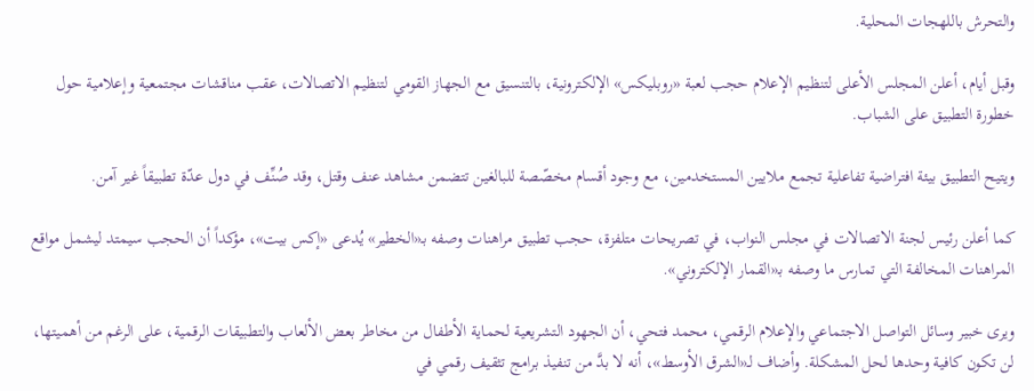والتحرش باللهجات المحلية.

وقبل أيام، أعلن المجلس الأعلى لتنظيم الإعلام حجب لعبة «روبليكس» الإلكترونية، بالتنسيق مع الجهاز القومي لتنظيم الاتصالات، عقب مناقشات مجتمعية وإعلامية حول خطورة التطبيق على الشباب.

ويتيح التطبيق بيئة افتراضية تفاعلية تجمع ملايين المستخدمين، مع وجود أقسام مخصّصة للبالغين تتضمن مشاهد عنف وقتل، وقد صُنِّف في دول عدّة تطبيقاً غير آمن.

كما أعلن رئيس لجنة الاتصالات في مجلس النواب، في تصريحات متلفزة، حجب تطبيق مراهنات وصفه بـ«الخطير» يُدعى «إكس بيت»، مؤكداً أن الحجب سيمتد ليشمل مواقع المراهنات المخالفة التي تمارس ما وصفه بـ«القمار الإلكتروني».

ويرى خبير وسائل التواصل الاجتماعي والإعلام الرقمي، محمد فتحي، أن الجهود التشريعية لحماية الأطفال من مخاطر بعض الألعاب والتطبيقات الرقمية، على الرغم من أهميتها، لن تكون كافية وحدها لحل المشكلة. وأضاف لـ«الشرق الأوسط»، أنه لا بدَّ من تنفيذ برامج تثقيف رقمي في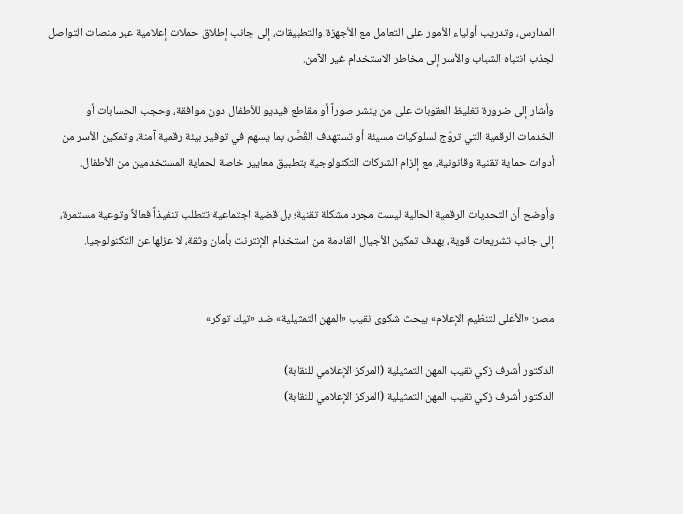المدارس، وتدريب أولياء الأمور على التعامل مع الأجهزة والتطبيقات، إلى جانب إطلاق حملات إعلامية عبر منصات التواصل لجذب انتباه الشباب والأسر إلى مخاطر الاستخدام غير الآمن.

وأشار إلى ضرورة تغليظ العقوبات على من ينشر صوراً أو مقاطع فيديو للأطفال دون موافقة، وحجب الحسابات أو الخدمات الرقمية التي تروّج لسلوكيات مسيئة أو تستهدف القُصَّر، بما يسهم في توفير بيئة رقمية آمنة، وتمكين الأسر من أدوات حماية تقنية وقانونية، مع إلزام الشركات التكنولوجية بتطبيق معايير خاصة لحماية المستخدمين من الأطفال.

وأوضح أن التحديات الرقمية الحالية ليست مجرد مشكلة تقنية؛ بل قضية اجتماعية تتطلب تنفيذاً فعالاً وتوعية مستمرة، إلى جانب تشريعات قوية، بهدف تمكين الأجيال القادمة من استخدام الإنترنت بأمان وثقة، لا عزلها عن التكنولوجيا.


مصر: «الأعلى لتنظيم الإعلام» يبحث شكوى نقيب «المهن التمثيلية» ضد «تيك توكر»

الدكتور أشرف زكي نقيب المهن التمثيلية (المركز الإعلامي للنقابة)
الدكتور أشرف زكي نقيب المهن التمثيلية (المركز الإعلامي للنقابة)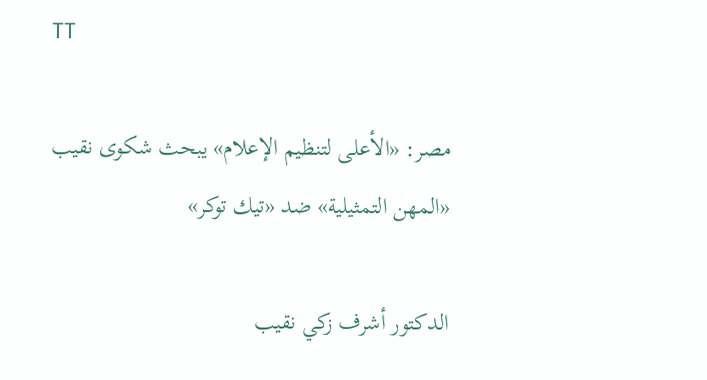TT

مصر: «الأعلى لتنظيم الإعلام» يبحث شكوى نقيب «المهن التمثيلية» ضد «تيك توكر»

الدكتور أشرف زكي نقيب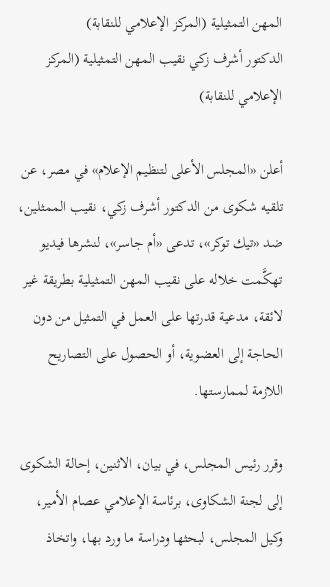المهن التمثيلية (المركز الإعلامي للنقابة)
الدكتور أشرف زكي نقيب المهن التمثيلية (المركز الإعلامي للنقابة)

أعلن «المجلس الأعلى لتنظيم الإعلام» في مصر، عن تلقيه شكوى من الدكتور أشرف زكي، نقيب الممثلين، ضد «تيك توكر»، تدعى «أم جاسر»، لنشرها فيديو تهكَّمت خلاله على نقيب المهن التمثيلية بطريقة غير لائقة، مدعية قدرتها على العمل في التمثيل من دون الحاجة إلى العضوية، أو الحصول على التصاريح اللازمة لممارستها.

وقرر رئيس المجلس، في بيان، الاثنين، إحالة الشكوى إلى لجنة الشكاوى، برئاسة الإعلامي عصام الأمير، وكيل المجلس، لبحثها ودراسة ما ورد بها، واتخاذ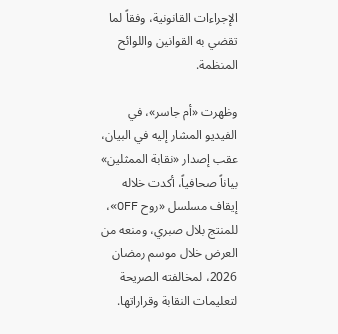الإجراءات القانونية، وفقاً لما تقضي به القوانين واللوائح المنظمة.

وظهرت «أم جاسر»، في الفيديو المشار إليه في البيان، عقب إصدار «نقابة الممثلين» بياناً صحافياً، أكدت خلاله إيقاف مسلسل «روح OFF»، للمنتج بلال صبري، ومنعه من العرض خلال موسم رمضان 2026، لمخالفته الصريحة لتعليمات النقابة وقراراتها.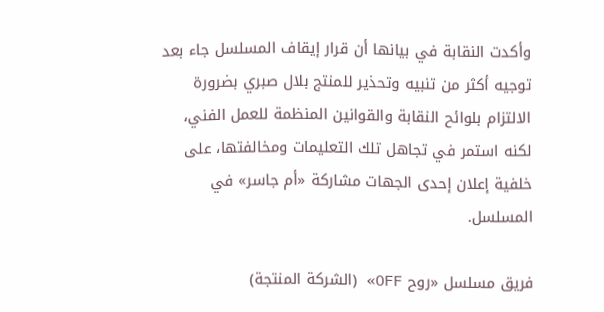وأكدت النقابة في بيانها أن قرار إيقاف المسلسل جاء بعد توجيه أكثر من تنبيه وتحذير للمنتج بلال صبري بضرورة الالتزام بلوائح النقابة والقوانين المنظمة للعمل الفني، لكنه استمر في تجاهل تلك التعليمات ومخالفتها، على خلفية إعلان إحدى الجهات مشاركة «أم جاسر» في المسلسل.

فريق مسلسل «روح OFF» (الشركة المنتجة)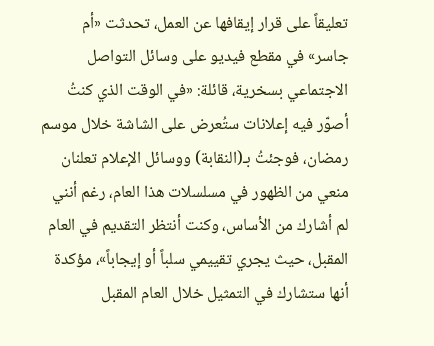تعليقاً على قرار إيقافها عن العمل، تحدثت «أم جاسر» في مقطع فيديو على وسائل التواصل الاجتماعي بسخرية، قائلة: «في الوقت الذي كنتُ أصوّر فيه إعلانات ستُعرض على الشاشة خلال موسم رمضان، فوجئتُ بـ(النقابة) ووسائل الإعلام تعلنان منعي من الظهور في مسلسلات هذا العام، رغم أنني لم أشارك من الأساس، وكنت أنتظر التقديم في العام المقبل، حيث يجري تقييمي سلباً أو إيجاباً»، مؤكدة أنها ستشارك في التمثيل خلال العام المقبل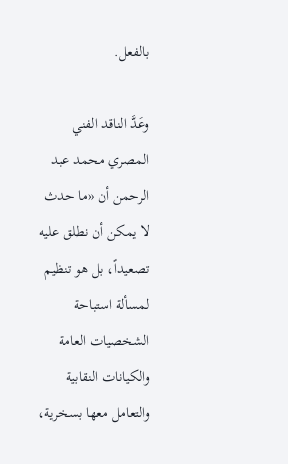بالفعل.

وعَدَّ الناقد الفني المصري محمد عبد الرحمن أن «ما حدث لا يمكن أن نطلق عليه تصعيداً، بل هو تنظيم لمسألة استباحة الشخصيات العامة والكيانات النقابية والتعامل معها بسخرية،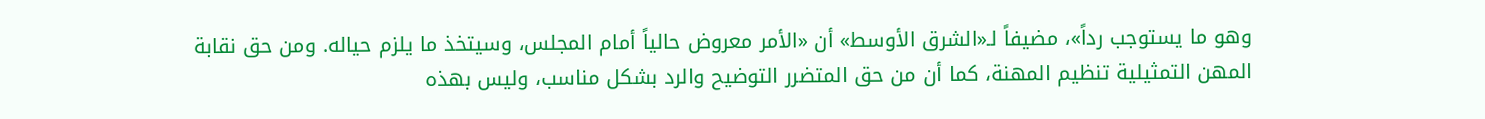وهو ما يستوجب رداً»، مضيفاً لـ«الشرق الأوسط» أن «الأمر معروض حالياً أمام المجلس، وسيتخذ ما يلزم حياله. ومن حق نقابة المهن التمثيلية تنظيم المهنة، كما أن من حق المتضرر التوضيح والرد بشكل مناسب، وليس بهذه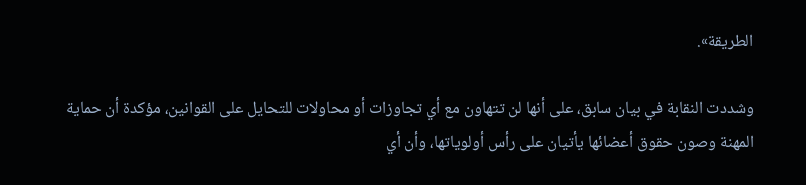الطريقة».

وشددت النقابة في بيان سابق، على أنها لن تتهاون مع أي تجاوزات أو محاولات للتحايل على القوانين، مؤكدة أن حماية المهنة وصون حقوق أعضائها يأتيان على رأس أولوياتها، وأن أي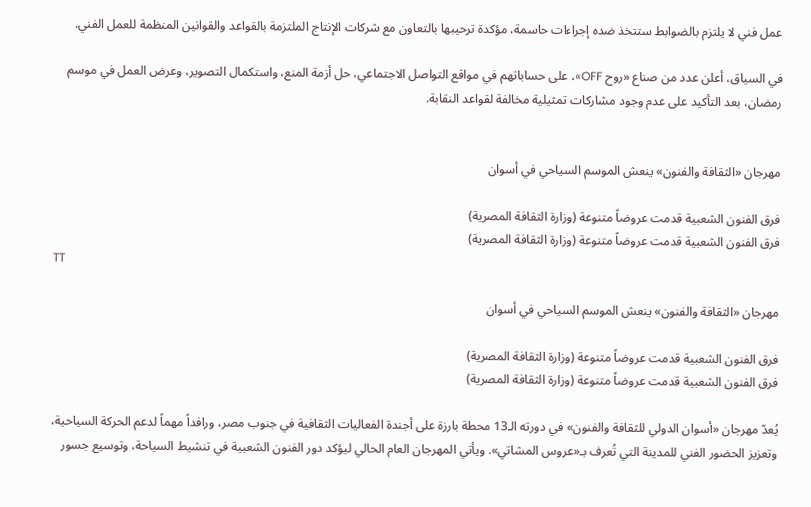عمل فني لا يلتزم بالضوابط ستتخذ ضده إجراءات حاسمة، مؤكدة ترحيبها بالتعاون مع شركات الإنتاج الملتزمة بالقواعد والقوانين المنظمة للعمل الفني.

في السياق، أعلن عدد من صناع «روح OFF»، على حساباتهم في مواقع التواصل الاجتماعي، حل أزمة المنع، واستكمال التصوير، وعرض العمل في موسم رمضان، بعد التأكيد على عدم وجود مشاركات تمثيلية مخالفة لقواعد النقابة.


مهرجان «الثقافة والفنون» ينعش الموسم السياحي في أسوان

فرق الفنون الشعبية قدمت عروضاً متنوعة (وزارة الثقافة المصرية)
فرق الفنون الشعبية قدمت عروضاً متنوعة (وزارة الثقافة المصرية)
TT

مهرجان «الثقافة والفنون» ينعش الموسم السياحي في أسوان

فرق الفنون الشعبية قدمت عروضاً متنوعة (وزارة الثقافة المصرية)
فرق الفنون الشعبية قدمت عروضاً متنوعة (وزارة الثقافة المصرية)

يُعدّ مهرجان «أسوان الدولي للثقافة والفنون» في دورته الـ13 محطة بارزة على أجندة الفعاليات الثقافية في جنوب مصر، ورافداً مهماً لدعم الحركة السياحية، وتعزيز الحضور الفني للمدينة التي تُعرف بـ«عروس المشاتي». ويأتي المهرجان العام الحالي ليؤكد دور الفنون الشعبية في تنشيط السياحة، وتوسيع جسور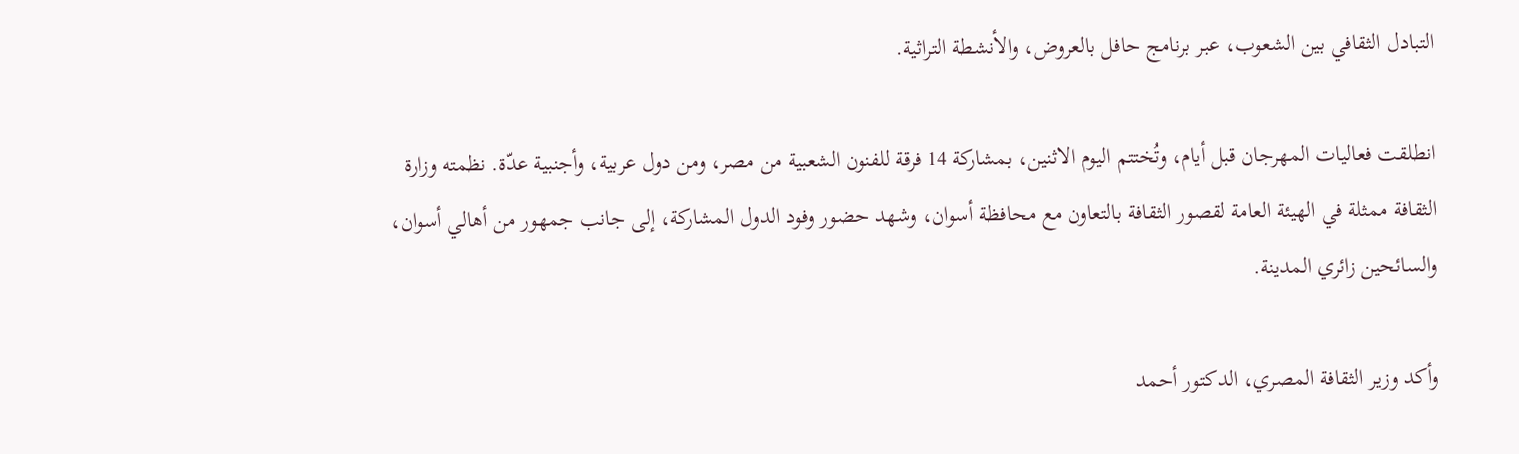التبادل الثقافي بين الشعوب، عبر برنامج حافل بالعروض، والأنشطة التراثية.

انطلقت فعاليات المهرجان قبل أيام، وتُختتم اليوم الاثنين، بمشاركة 14 فرقة للفنون الشعبية من مصر، ومن دول عربية، وأجنبية عدّة. نظمته وزارة الثقافة ممثلة في الهيئة العامة لقصور الثقافة بالتعاون مع محافظة أسوان، وشهد حضور وفود الدول المشاركة، إلى جانب جمهور من أهالي أسوان، والسائحين زائري المدينة.

وأكد وزير الثقافة المصري، الدكتور أحمد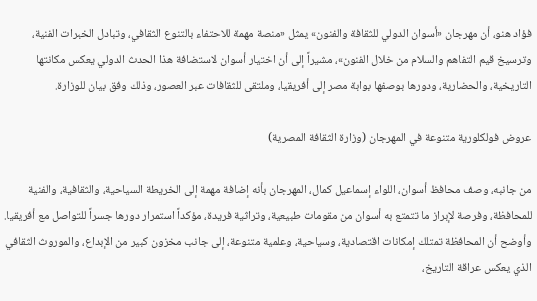فؤاد هنو، أن مهرجان «أسوان الدولي للثقافة والفنون» يمثل «منصة مهمة للاحتفاء بالتنوع الثقافي، وتبادل الخبرات الفنية، وترسيخ قيم التفاهم والسلام من خلال الفنون»، مشيراً إلى أن اختيار أسوان لاستضافة هذا الحدث الدولي يعكس مكانتها التاريخية، والحضارية، ودورها بوصفها بوابة مصر إلى أفريقيا، وملتقى للثقافات عبر العصور، وذلك وفق بيان للوزارة.

عروض فولكلورية متنوعة في المهرجان (وزارة الثقافة المصرية)

من جانبه، وصف محافظ أسوان، اللواء إسماعيل كمال، المهرجان بأنه إضافة مهمة إلى الخريطة السياحية، والثقافية، والفنية للمحافظة، وفرصة لإبراز ما تتمتع به أسوان من مقومات طبيعية، وتراثية فريدة، مؤكداً استمرار دورها جسراً للتواصل مع أفريقيا. وأوضح أن المحافظة تمتلك إمكانات اقتصادية، وسياحية، وعلمية متنوعة، إلى جانب مخزون كبير من الإبداع، والموروث الثقافي الذي يعكس عراقة التاريخ،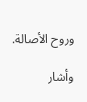وروح الأصالة.

وأشار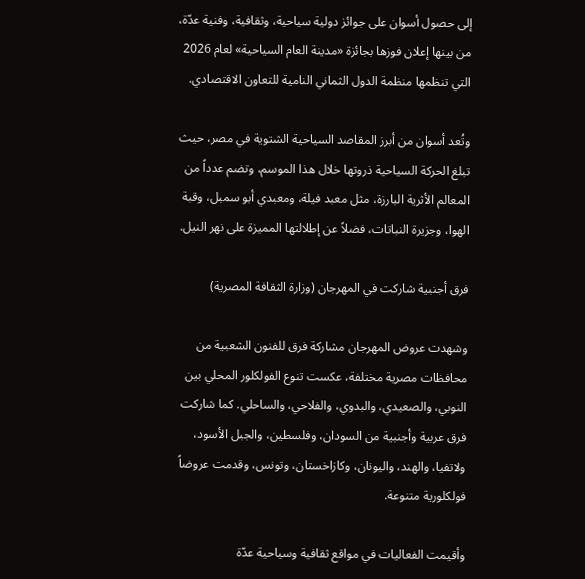إلى حصول أسوان على جوائز دولية سياحية، وثقافية، وفنية عدّة، من بينها إعلان فوزها بجائزة «مدينة العام السياحية» لعام 2026 التي تنظمها منظمة الدول الثماني النامية للتعاون الاقتصادي.

وتُعد أسوان من أبرز المقاصد السياحية الشتوية في مصر، حيث تبلغ الحركة السياحية ذروتها خلال هذا الموسم، وتضم عدداً من المعالم الأثرية البارزة، مثل معبد فيلة، ومعبدي أبو سمبل، وقبة الهوا، وجزيرة النباتات، فضلاً عن إطلالتها المميزة على نهر النيل.

فرق أجنبية شاركت في المهرجان (وزارة الثقافة المصرية)

وشهدت عروض المهرجان مشاركة فرق للفنون الشعبية من محافظات مصرية مختلفة، عكست تنوع الفولكلور المحلي بين النوبي، والصعيدي، والبدوي، والفلاحي، والساحلي. كما شاركت فرق عربية وأجنبية من السودان، وفلسطين، والجبل الأسود، ولاتفيا، والهند، واليونان، وكازاخستان، وتونس، وقدمت عروضاً فولكلورية متنوعة.

وأقيمت الفعاليات في مواقع ثقافية وسياحية عدّة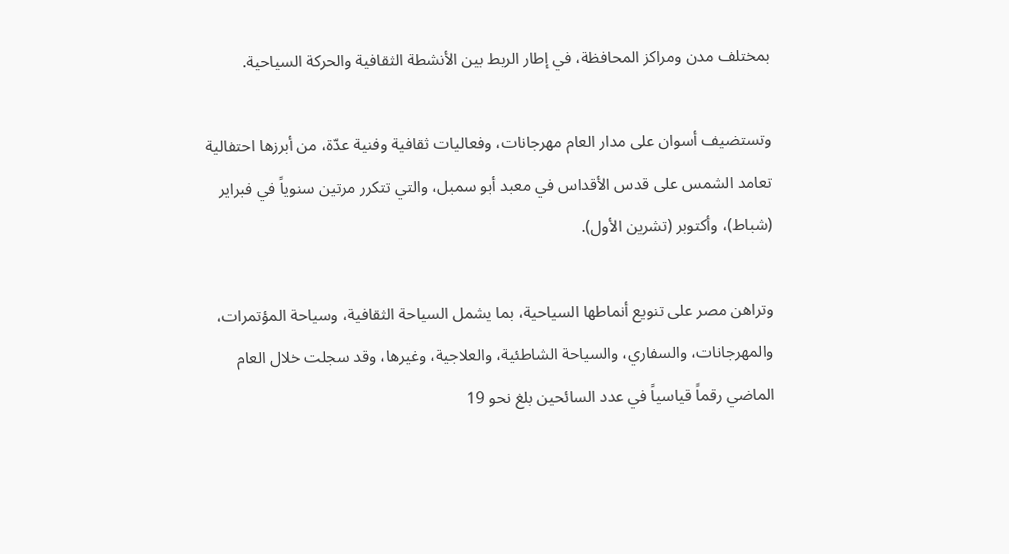بمختلف مدن ومراكز المحافظة، في إطار الربط بين الأنشطة الثقافية والحركة السياحية.

وتستضيف أسوان على مدار العام مهرجانات، وفعاليات ثقافية وفنية عدّة، من أبرزها احتفالية تعامد الشمس على قدس الأقداس في معبد أبو سمبل، والتي تتكرر مرتين سنوياً في فبراير (شباط)، وأكتوبر (تشرين الأول).

وتراهن مصر على تنويع أنماطها السياحية، بما يشمل السياحة الثقافية، وسياحة المؤتمرات، والمهرجانات، والسفاري، والسياحة الشاطئية، والعلاجية، وغيرها، وقد سجلت خلال العام الماضي رقماً قياسياً في عدد السائحين بلغ نحو 19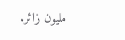مليون زائر.